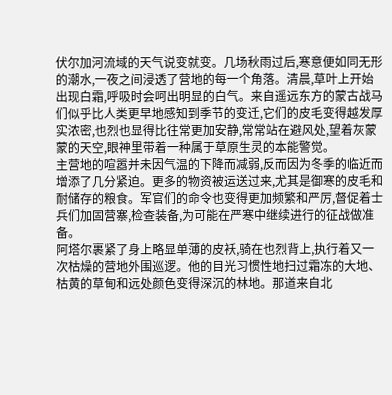伏尔加河流域的天气说变就变。几场秋雨过后,寒意便如同无形的潮水,一夜之间浸透了营地的每一个角落。清晨,草叶上开始出现白霜,呼吸时会呵出明显的白气。来自遥远东方的蒙古战马们似乎比人类更早地感知到季节的变迁,它们的皮毛变得越发厚实浓密,也烈也显得比往常更加安静,常常站在避风处,望着灰蒙蒙的天空,眼神里带着一种属于草原生灵的本能警觉。
主营地的喧嚣并未因气温的下降而减弱,反而因为冬季的临近而增添了几分紧迫。更多的物资被运送过来,尤其是御寒的皮毛和耐储存的粮食。军官们的命令也变得更加频繁和严厉,督促着士兵们加固营寨,检查装备,为可能在严寒中继续进行的征战做准备。
阿塔尔裹紧了身上略显单薄的皮袄,骑在也烈背上,执行着又一次枯燥的营地外围巡逻。他的目光习惯性地扫过霜冻的大地、枯黄的草甸和远处颜色变得深沉的林地。那道来自北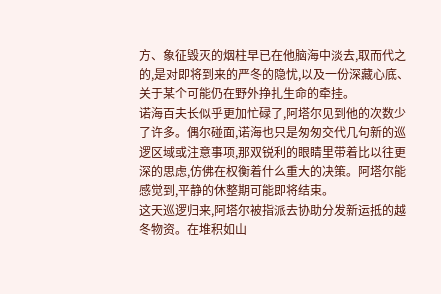方、象征毁灭的烟柱早已在他脑海中淡去,取而代之的,是对即将到来的严冬的隐忧,以及一份深藏心底、关于某个可能仍在野外挣扎生命的牵挂。
诺海百夫长似乎更加忙碌了,阿塔尔见到他的次数少了许多。偶尔碰面,诺海也只是匆匆交代几句新的巡逻区域或注意事项,那双锐利的眼睛里带着比以往更深的思虑,仿佛在权衡着什么重大的决策。阿塔尔能感觉到,平静的休整期可能即将结束。
这天巡逻归来,阿塔尔被指派去协助分发新运抵的越冬物资。在堆积如山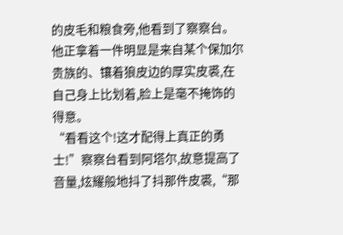的皮毛和粮食旁,他看到了察察台。他正拿着一件明显是来自某个保加尔贵族的、镶着狼皮边的厚实皮裘,在自己身上比划着,脸上是毫不掩饰的得意。
“看看这个!这才配得上真正的勇士!”察察台看到阿塔尔,故意提高了音量,炫耀般地抖了抖那件皮裘,“那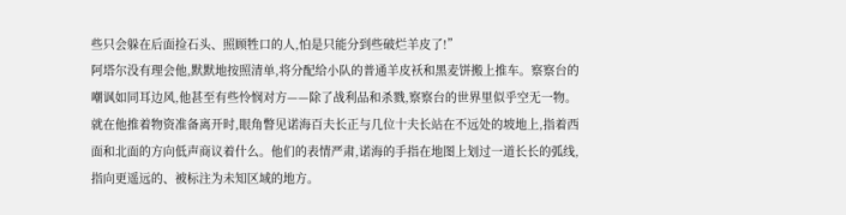些只会躲在后面捡石头、照顾牲口的人,怕是只能分到些破烂羊皮了!”
阿塔尔没有理会他,默默地按照清单,将分配给小队的普通羊皮袄和黑麦饼搬上推车。察察台的嘲讽如同耳边风,他甚至有些怜悯对方——除了战利品和杀戮,察察台的世界里似乎空无一物。
就在他推着物资准备离开时,眼角瞥见诺海百夫长正与几位十夫长站在不远处的坡地上,指着西面和北面的方向低声商议着什么。他们的表情严肃,诺海的手指在地图上划过一道长长的弧线,指向更遥远的、被标注为未知区域的地方。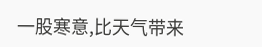一股寒意,比天气带来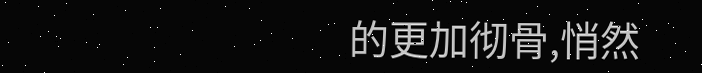的更加彻骨,悄然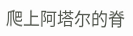爬上阿塔尔的脊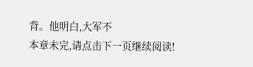背。他明白,大军不
本章未完,请点击下一页继续阅读!